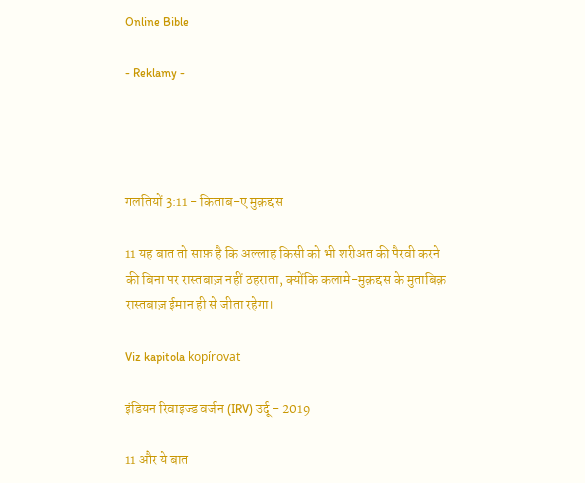Online Bible

- Reklamy -




गलतियों 3:11 - किताब-ए मुक़द्दस

11 यह बात तो साफ़ है कि अल्लाह किसी को भी शरीअत की पैरवी करने की बिना पर रास्तबाज़ नहीं ठहराता, क्योंकि कलामे-मुक़द्दस के मुताबिक़ रास्तबाज़ ईमान ही से जीता रहेगा।

Viz kapitola kopírovat

इंडियन रिवाइज्ड वर्जन (IRV) उर्दू - 2019

11 और ये बात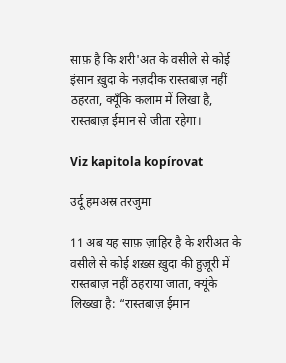साफ़ है कि शरी'अत के वसीले से कोई इंसान ख़ुदा के नज़दीक रास्तबाज़ नहीं ठहरता, क्यूँकि कलाम में लिखा है, रास्तबाज़ ईमान से जीता रहेगा।

Viz kapitola kopírovat

उर्दू हमअस्र तरजुमा

11 अब यह साफ़ ज़ाहिर है के शरीअत के वसीले से कोई शख़्स ख़ुदा की हुज़ूरी में रास्तबाज़ नहीं ठहराया जाता, क्यूंके लिख्खा है: “रास्तबाज़ ईमान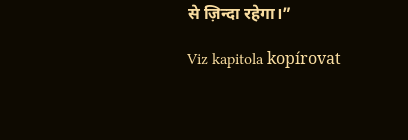से ज़िन्दा रहेगा।”

Viz kapitola kopírovat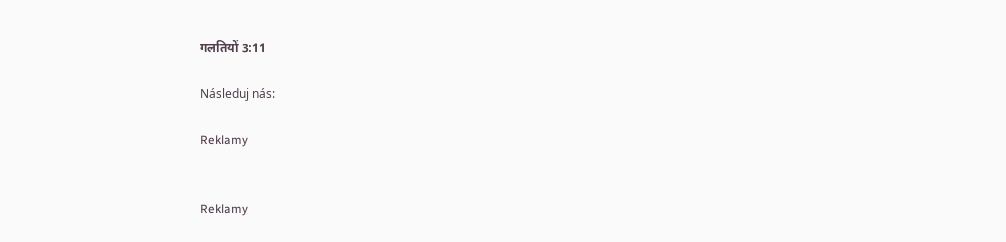गलतियों 3:11

Následuj nás:

Reklamy


Reklamy